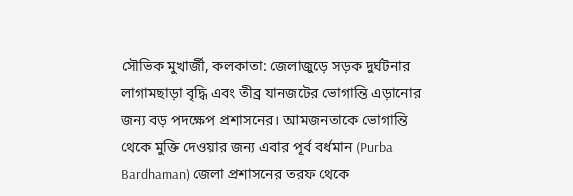সৌভিক মুখার্জী, কলকাতা: জেলাজুড়ে সড়ক দুর্ঘটনার লাগামছাড়া বৃদ্ধি এবং তীব্র যানজটের ভোগান্তি এড়ানোর জন্য বড় পদক্ষেপ প্রশাসনের। আমজনতাকে ভোগান্তি থেকে মুক্তি দেওয়ার জন্য এবার পূর্ব বর্ধমান (Purba Bardhaman) জেলা প্রশাসনের তরফ থেকে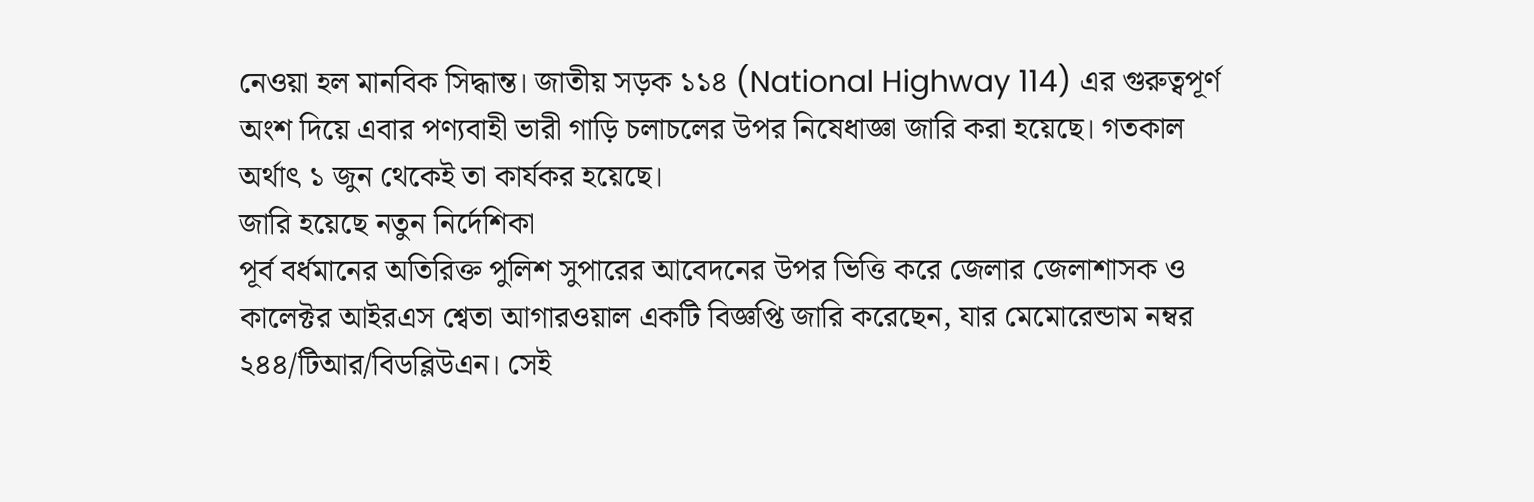নেওয়া হল মানবিক সিদ্ধান্ত। জাতীয় সড়ক ১১৪ (National Highway 114) এর গুরুত্বপূর্ণ অংশ দিয়ে এবার পণ্যবাহী ভারী গাড়ি চলাচলের উপর নিষেধাজ্ঞা জারি করা হয়েছে। গতকাল অর্থাৎ ১ জুন থেকেই তা কার্যকর হয়েছে।
জারি হয়েছে নতুন নির্দেশিকা
পূর্ব বর্ধমানের অতিরিক্ত পুলিশ সুপারের আবেদনের উপর ভিত্তি করে জেলার জেলাশাসক ও কালেক্টর আইরএস শ্বেতা আগারওয়াল একটি বিজ্ঞপ্তি জারি করেছেন, যার মেমোরেন্ডাম নম্বর ২৪৪/টিআর/বিডব্লিউএন। সেই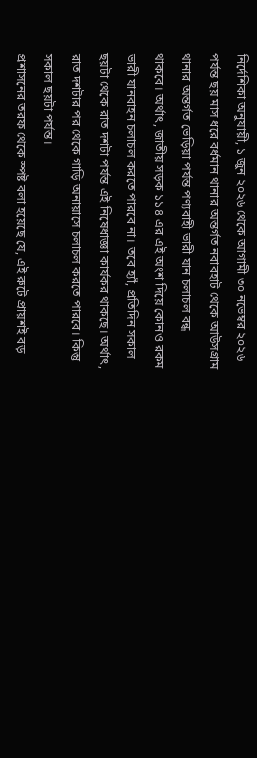নির্দেশিকা অনুযায়ী, ১ জুন ২০২৬ থেকে আগামী ৩০ নভেম্বর ২০২৬ পর্যন্ত ছয় মাস ধরে বর্ধমান থানার অন্তর্গত নবাবহাট থেকে আউসগ্রাম থানার অন্তর্গত ভেড়িয়া পর্যন্ত পণ্যবাহী ভারী যান চলাচল বন্ধ থাকবে। অর্থাৎ, জাতীয় সড়ক ১১৪ এর এই অংশ দিয়ে কোনও রকম ভারী যানবাহন চলাচল করতে পারবে না। তবে হ্যাঁ, প্রতিদিন সকাল ছয়টা থেকে রাত দশটা পর্যন্ত এই নিষেধাজ্ঞা কার্যকর থাকছে। অর্থাৎ, রাত দশটার পর থেকে গাড়ি অনায়াসে চলাচল করতে পারবে। কিন্তু সকাল ছয়টা পর্যন্ত।
প্রশাসনের তরফ থেকে স্পষ্ট বলা হয়েছে যে, এই রুটে প্রায়শই বড়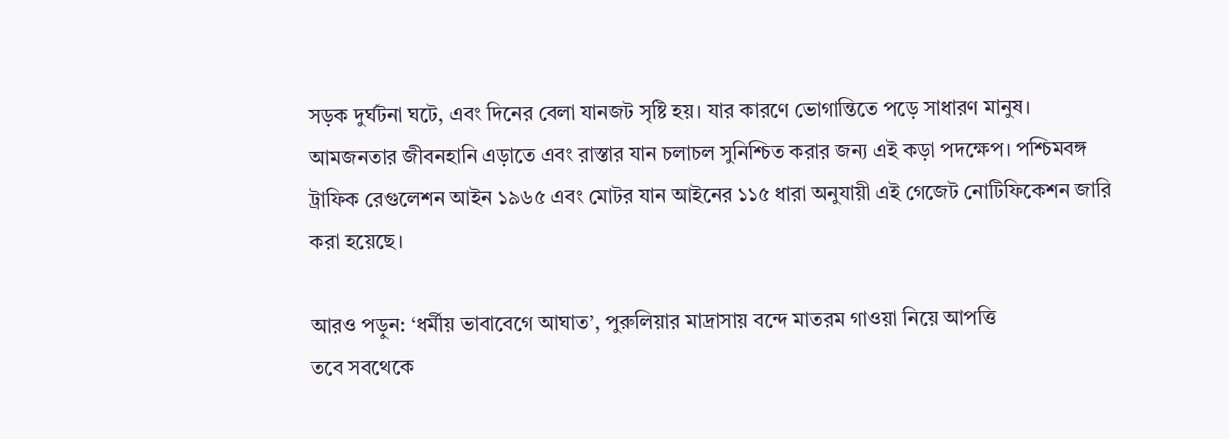সড়ক দুর্ঘটনা ঘটে, এবং দিনের বেলা যানজট সৃষ্টি হয়। যার কারণে ভোগান্তিতে পড়ে সাধারণ মানুষ। আমজনতার জীবনহানি এড়াতে এবং রাস্তার যান চলাচল সুনিশ্চিত করার জন্য এই কড়া পদক্ষেপ। পশ্চিমবঙ্গ ট্রাফিক রেগুলেশন আইন ১৯৬৫ এবং মোটর যান আইনের ১১৫ ধারা অনুযায়ী এই গেজেট নোটিফিকেশন জারি করা হয়েছে।

আরও পড়ুন: ‘ধর্মীয় ভাবাবেগে আঘাত’, পুরুলিয়ার মাদ্রাসায় বন্দে মাতরম গাওয়া নিয়ে আপত্তি
তবে সবথেকে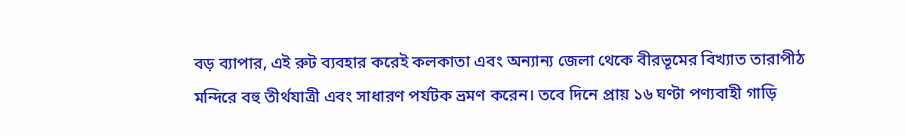বড় ব্যাপার, এই রুট ব্যবহার করেই কলকাতা এবং অন্যান্য জেলা থেকে বীরভূমের বিখ্যাত তারাপীঠ মন্দিরে বহু তীর্থযাত্রী এবং সাধারণ পর্যটক ভ্রমণ করেন। তবে দিনে প্রায় ১৬ ঘণ্টা পণ্যবাহী গাড়ি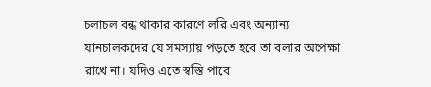চলাচল বন্ধ থাকার কারণে লরি এবং অন্যান্য যানচালকদের যে সমস্যায় পড়তে হবে তা বলার অপেক্ষা রাখে না। যদিও এতে স্বস্তি পাবে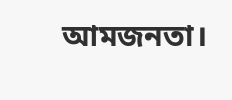আমজনতা।